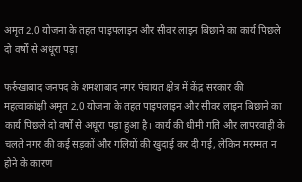अमृत 2.0 योजना के तहत पाइपलाइन और सीवर लाइन बिछाने का कार्य पिछले दो वर्षों से अधूरा पड़ा

फर्रुखाबाद जनपद के शमशाबाद नगर पंचायत क्षेत्र में केंद्र सरकार की महत्वाकांक्षी अमृत 2.0 योजना के तहत पाइपलाइन और सीवर लाइन बिछाने का कार्य पिछले दो वर्षों से अधूरा पड़ा हुआ है। कार्य की धीमी गति और लापरवाही के चलते नगर की कई सड़कों और गलियों की खुदाई कर दी गई, लेकिन मरम्मत न होने के कारण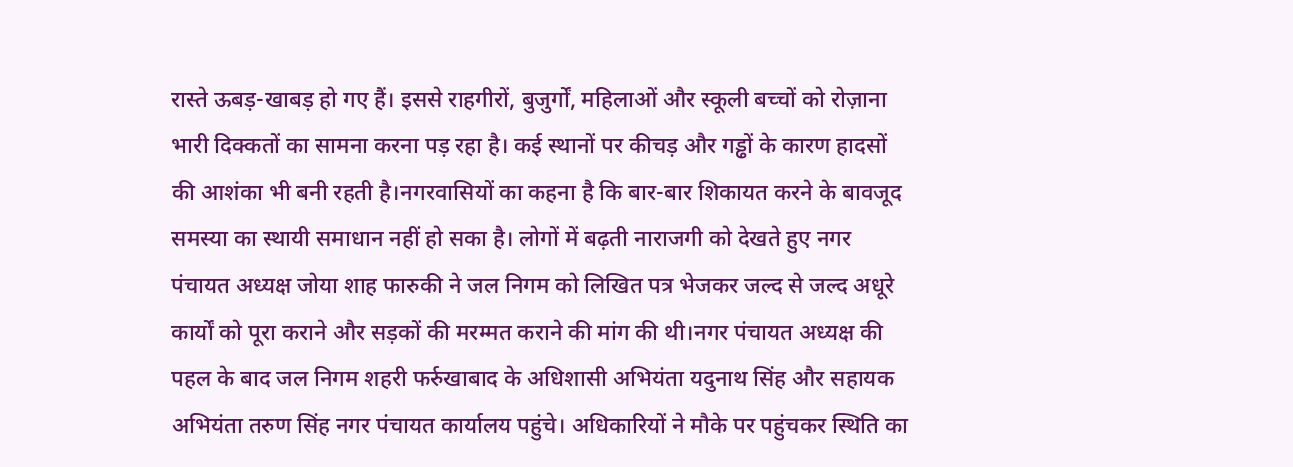रास्ते ऊबड़-खाबड़ हो गए हैं। इससे राहगीरों, बुजुर्गों, महिलाओं और स्कूली बच्चों को रोज़ाना भारी दिक्कतों का सामना करना पड़ रहा है। कई स्थानों पर कीचड़ और गड्ढों के कारण हादसों की आशंका भी बनी रहती है।नगरवासियों का कहना है कि बार-बार शिकायत करने के बावजूद समस्या का स्थायी समाधान नहीं हो सका है। लोगों में बढ़ती नाराजगी को देखते हुए नगर पंचायत अध्यक्ष जोया शाह फारुकी ने जल निगम को लिखित पत्र भेजकर जल्द से जल्द अधूरे कार्यों को पूरा कराने और सड़कों की मरम्मत कराने की मांग की थी।नगर पंचायत अध्यक्ष की पहल के बाद जल निगम शहरी फर्रुखाबाद के अधिशासी अभियंता यदुनाथ सिंह और सहायक अभियंता तरुण सिंह नगर पंचायत कार्यालय पहुंचे। अधिकारियों ने मौके पर पहुंचकर स्थिति का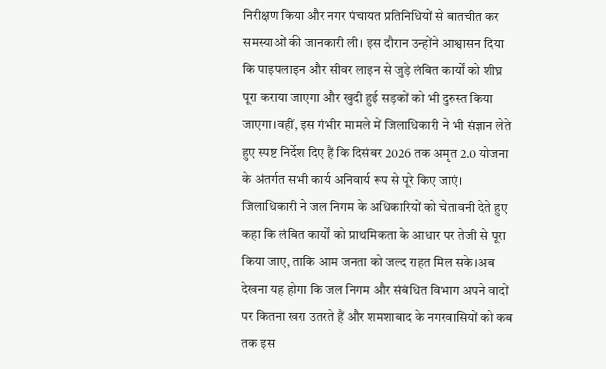निरीक्षण किया और नगर पंचायत प्रतिनिधियों से बातचीत कर समस्याओं की जानकारी ली। इस दौरान उन्होंने आश्वासन दिया कि पाइपलाइन और सीवर लाइन से जुड़े लंबित कार्यों को शीघ्र पूरा कराया जाएगा और खुदी हुई सड़कों को भी दुरुस्त किया जाएगा।वहीं, इस गंभीर मामले में जिलाधिकारी ने भी संज्ञान लेते हुए स्पष्ट निर्देश दिए हैं कि दिसंबर 2026 तक अमृत 2.0 योजना के अंतर्गत सभी कार्य अनिवार्य रूप से पूरे किए जाएं। जिलाधिकारी ने जल निगम के अधिकारियों को चेतावनी देते हुए कहा कि लंबित कार्यों को प्राथमिकता के आधार पर तेजी से पूरा किया जाए, ताकि आम जनता को जल्द राहत मिल सके।अब देखना यह होगा कि जल निगम और संबंधित विभाग अपने वादों पर कितना खरा उतरते हैं और शमशाबाद के नगरवासियों को कब तक इस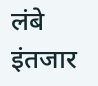लंबे इंतजार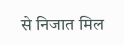से निजात मिल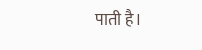पाती है।